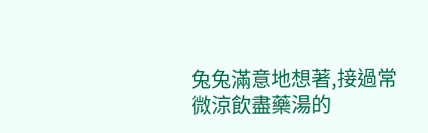兔兔滿意地想著,接過常微涼飲盡藥湯的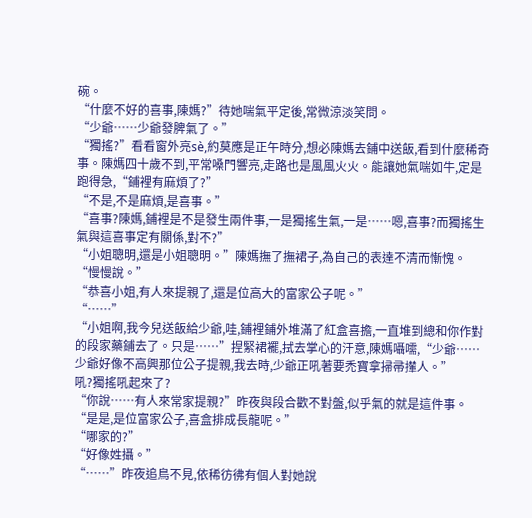碗。
“什麼不好的喜事,陳媽?”待她喘氣平定後,常微涼淡笑問。
“少爺……少爺發脾氣了。”
“獨搖?”看看窗外亮sè,約莫應是正午時分,想必陳媽去鋪中送飯,看到什麼稀奇事。陳媽四十歲不到,平常嗓門響亮,走路也是風風火火。能讓她氣喘如牛,定是跑得急,“鋪裡有麻煩了?”
“不是,不是麻煩,是喜事。”
“喜事?陳媽,鋪裡是不是發生兩件事,一是獨搖生氣,一是……嗯,喜事?而獨搖生氣與這喜事定有關係,對不?”
“小姐聰明,還是小姐聰明。”陳媽撫了撫裙子,為自己的表達不清而慚愧。
“慢慢說。”
“恭喜小姐,有人來提親了,還是位高大的富家公子呢。”
“……”
“小姐啊,我今兒送飯給少爺,哇,鋪裡鋪外堆滿了紅盒喜擔,一直堆到總和你作對的段家藥鋪去了。只是……”捏緊裙襬,拭去掌心的汗意,陳媽囁嚅,“少爺……少爺好像不高興那位公子提親,我去時,少爺正吼著要禿寶拿掃帚攆人。”
吼?獨搖吼起來了?
“你說……有人來常家提親?”昨夜與段合歡不對盤,似乎氣的就是這件事。
“是是,是位富家公子,喜盒排成長龍呢。”
“哪家的?”
“好像姓攝。”
“……”昨夜追鳥不見,依稀彷彿有個人對她說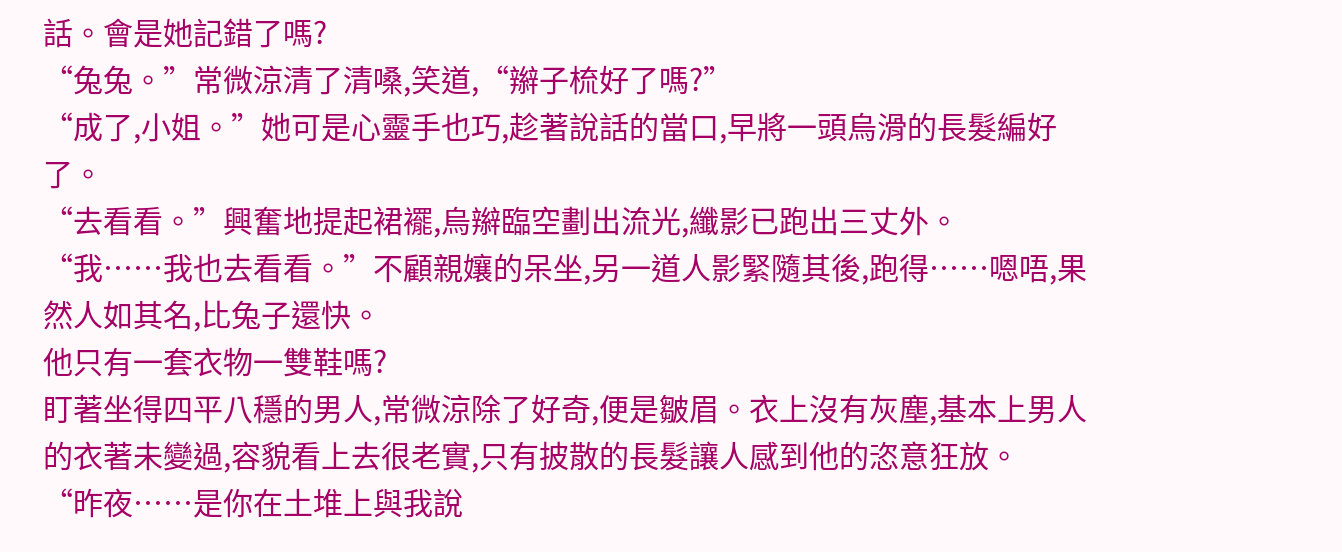話。會是她記錯了嗎?
“兔兔。”常微涼清了清嗓,笑道,“辮子梳好了嗎?”
“成了,小姐。”她可是心靈手也巧,趁著說話的當口,早將一頭烏滑的長髮編好了。
“去看看。”興奮地提起裙襬,烏辮臨空劃出流光,纖影已跑出三丈外。
“我……我也去看看。”不顧親孃的呆坐,另一道人影緊隨其後,跑得……嗯唔,果然人如其名,比兔子還快。
他只有一套衣物一雙鞋嗎?
盯著坐得四平八穩的男人,常微涼除了好奇,便是皺眉。衣上沒有灰塵,基本上男人的衣著未變過,容貌看上去很老實,只有披散的長髮讓人感到他的恣意狂放。
“昨夜……是你在土堆上與我說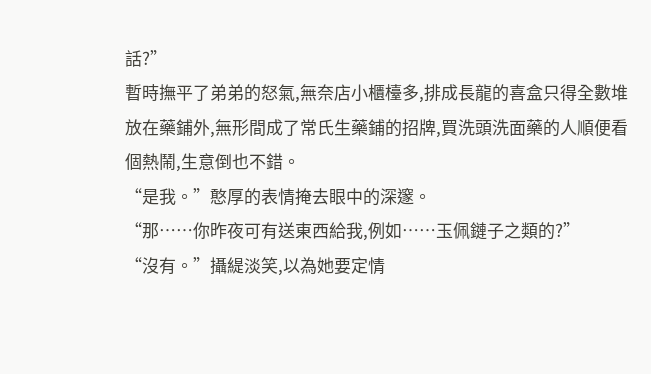話?”
暫時撫平了弟弟的怒氣,無奈店小櫃檯多,排成長龍的喜盒只得全數堆放在藥鋪外,無形間成了常氏生藥鋪的招牌,買洗頭洗面藥的人順便看個熱鬧,生意倒也不錯。
“是我。”憨厚的表情掩去眼中的深邃。
“那……你昨夜可有送東西給我,例如……玉佩鏈子之類的?”
“沒有。”攝緹淡笑,以為她要定情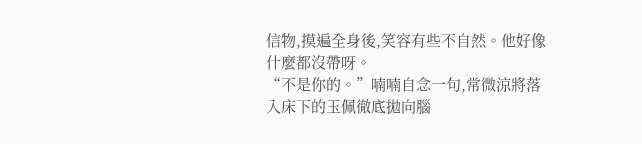信物,摸遍全身後,笑容有些不自然。他好像什麼都沒帶呀。
“不是你的。”喃喃自念一句,常微涼將落入床下的玉佩徹底拋向腦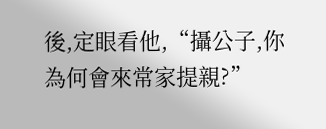後,定眼看他,“攝公子,你為何會來常家提親?”